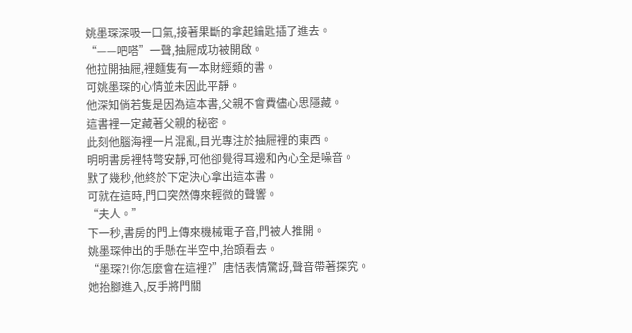姚墨琛深吸一口氣,接著果斷的拿起鑰匙插了進去。
“——吧嗒”一聲,抽屜成功被開啟。
他拉開抽屜,裡麵隻有一本財經類的書。
可姚墨琛的心情並未因此平靜。
他深知倘若隻是因為這本書,父親不會費儘心思隱藏。
這書裡一定藏著父親的秘密。
此刻他腦海裡一片混亂,目光專注於抽屜裡的東西。
明明書房裡特彆安靜,可他卻覺得耳邊和內心全是噪音。
默了幾秒,他終於下定決心拿出這本書。
可就在這時,門口突然傳來輕微的聲響。
“夫人。”
下一秒,書房的門上傳來機械電子音,門被人推開。
姚墨琛伸出的手懸在半空中,抬頭看去。
“墨琛?!你怎麼會在這裡?”唐恬表情驚訝,聲音帶著探究。
她抬腳進入,反手將門關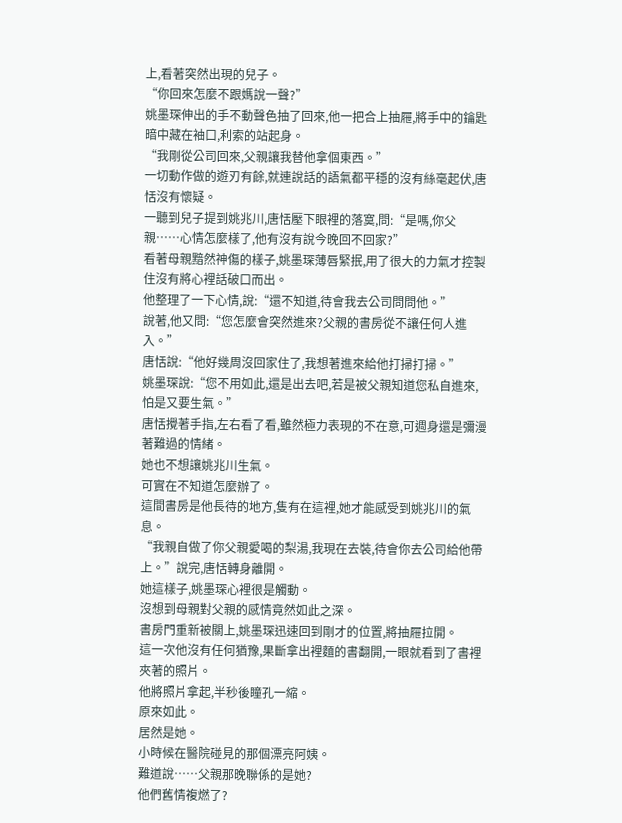上,看著突然出現的兒子。
“你回來怎麼不跟媽說一聲?”
姚墨琛伸出的手不動聲色抽了回來,他一把合上抽屜,將手中的鑰匙暗中藏在袖口,利索的站起身。
“我剛從公司回來,父親讓我替他拿個東西。”
一切動作做的遊刃有餘,就連說話的語氣都平穩的沒有絲毫起伏,唐恬沒有懷疑。
一聽到兒子提到姚兆川,唐恬壓下眼裡的落寞,問:“是嗎,你父親……心情怎麼樣了,他有沒有說今晚回不回家?”
看著母親黯然神傷的樣子,姚墨琛薄唇緊抿,用了很大的力氣才控製住沒有將心裡話破口而出。
他整理了一下心情,說:“還不知道,待會我去公司問問他。”
說著,他又問:“您怎麼會突然進來?父親的書房從不讓任何人進入。”
唐恬說:“他好幾周沒回家住了,我想著進來給他打掃打掃。”
姚墨琛說:“您不用如此,還是出去吧,若是被父親知道您私自進來,怕是又要生氣。”
唐恬攪著手指,左右看了看,雖然極力表現的不在意,可週身還是彌漫著難過的情緒。
她也不想讓姚兆川生氣。
可實在不知道怎麼辦了。
這間書房是他長待的地方,隻有在這裡,她才能感受到姚兆川的氣息。
“我親自做了你父親愛喝的梨湯,我現在去裝,待會你去公司給他帶上。”說完,唐恬轉身離開。
她這樣子,姚墨琛心裡很是觸動。
沒想到母親對父親的感情竟然如此之深。
書房門重新被關上,姚墨琛迅速回到剛才的位置,將抽屜拉開。
這一次他沒有任何猶豫,果斷拿出裡麵的書翻開,一眼就看到了書裡夾著的照片。
他將照片拿起,半秒後瞳孔一縮。
原來如此。
居然是她。
小時候在醫院碰見的那個漂亮阿姨。
難道說……父親那晚聯係的是她?
他們舊情複燃了?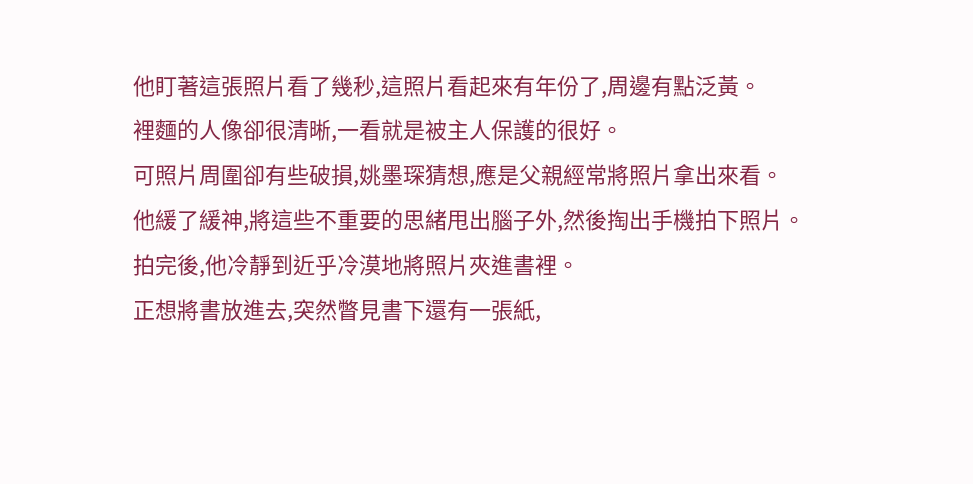他盯著這張照片看了幾秒,這照片看起來有年份了,周邊有點泛黃。
裡麵的人像卻很清晰,一看就是被主人保護的很好。
可照片周圍卻有些破損,姚墨琛猜想,應是父親經常將照片拿出來看。
他緩了緩神,將這些不重要的思緒甩出腦子外,然後掏出手機拍下照片。
拍完後,他冷靜到近乎冷漠地將照片夾進書裡。
正想將書放進去,突然瞥見書下還有一張紙,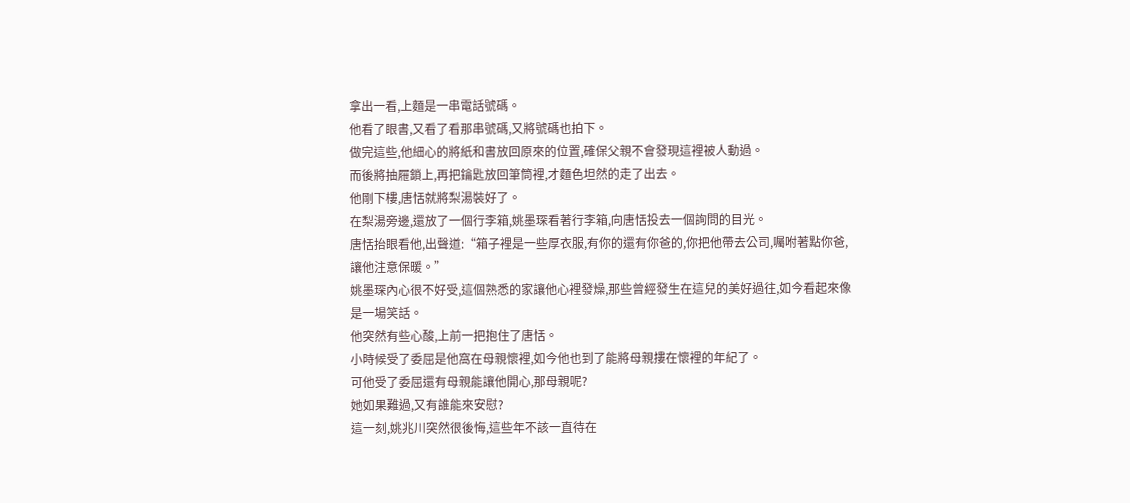拿出一看,上麵是一串電話號碼。
他看了眼書,又看了看那串號碼,又將號碼也拍下。
做完這些,他細心的將紙和書放回原來的位置,確保父親不會發現這裡被人動過。
而後將抽屜鎖上,再把鑰匙放回筆筒裡,才麵色坦然的走了出去。
他剛下樓,唐恬就將梨湯裝好了。
在梨湯旁邊,還放了一個行李箱,姚墨琛看著行李箱,向唐恬投去一個詢問的目光。
唐恬抬眼看他,出聲道:“箱子裡是一些厚衣服,有你的還有你爸的,你把他帶去公司,囑咐著點你爸,讓他注意保暖。”
姚墨琛內心很不好受,這個熟悉的家讓他心裡發燥,那些曾經發生在這兒的美好過往,如今看起來像是一場笑話。
他突然有些心酸,上前一把抱住了唐恬。
小時候受了委屈是他窩在母親懷裡,如今他也到了能將母親摟在懷裡的年紀了。
可他受了委屈還有母親能讓他開心,那母親呢?
她如果難過,又有誰能來安慰?
這一刻,姚兆川突然很後悔,這些年不該一直待在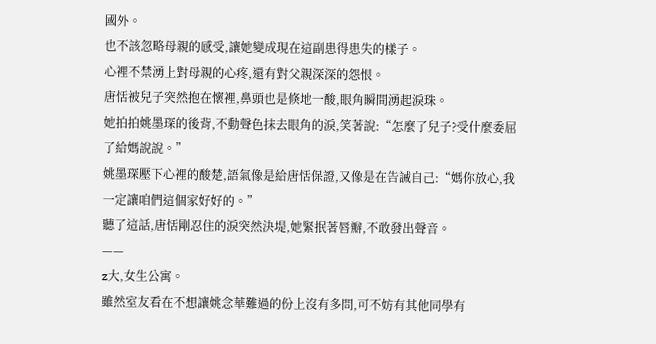國外。
也不該忽略母親的感受,讓她變成現在這副患得患失的樣子。
心裡不禁湧上對母親的心疼,還有對父親深深的怨恨。
唐恬被兒子突然抱在懷裡,鼻頭也是倏地一酸,眼角瞬間湧起淚珠。
她拍拍姚墨琛的後背,不動聲色抹去眼角的淚,笑著說:“怎麼了兒子?受什麼委屈了給媽說說。”
姚墨琛壓下心裡的酸楚,語氣像是給唐恬保證,又像是在告誡自己:“媽你放心,我一定讓咱們這個家好好的。”
聽了這話,唐恬剛忍住的淚突然決堤,她緊抿著唇瓣,不敢發出聲音。
——
z大,女生公寓。
雖然室友看在不想讓姚念華難過的份上沒有多問,可不妨有其他同學有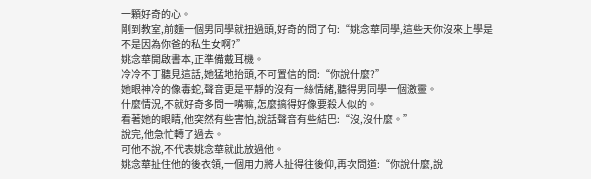一顆好奇的心。
剛到教室,前麵一個男同學就扭過頭,好奇的問了句:“姚念華同學,這些天你沒來上學是不是因為你爸的私生女啊?”
姚念華開啟書本,正準備戴耳機。
冷冷不丁聽見這話,她猛地抬頭,不可置信的問:“你說什麼?”
她眼神冷的像毒蛇,聲音更是平靜的沒有一絲情緒,聽得男同學一個激靈。
什麼情況,不就好奇多問一嘴嘛,怎麼搞得好像要殺人似的。
看著她的眼睛,他突然有些害怕,說話聲音有些結巴:“沒,沒什麼。”
說完,他急忙轉了過去。
可他不說,不代表姚念華就此放過他。
姚念華扯住他的後衣領,一個用力將人扯得往後仰,再次問道:“你說什麼,說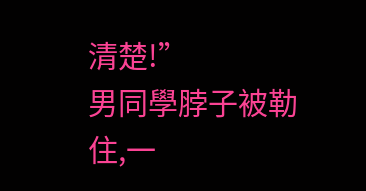清楚!”
男同學脖子被勒住,一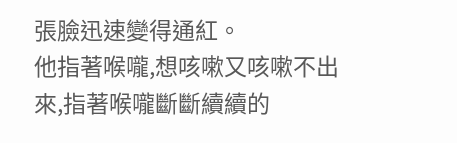張臉迅速變得通紅。
他指著喉嚨,想咳嗽又咳嗽不出來,指著喉嚨斷斷續續的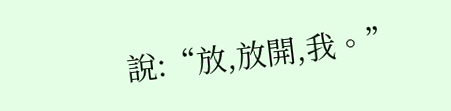說:“放,放開,我。”